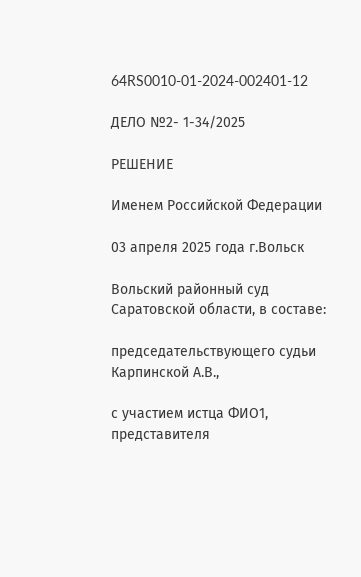64RS0010-01-2024-002401-12

ДЕЛО №2- 1-34/2025

РЕШЕНИЕ

Именем Российской Федерации

03 апреля 2025 года г.Вольск

Вольский районный суд Саратовской области, в составе:

председательствующего судьи Карпинской А.В.,

с участием истца ФИО1, представителя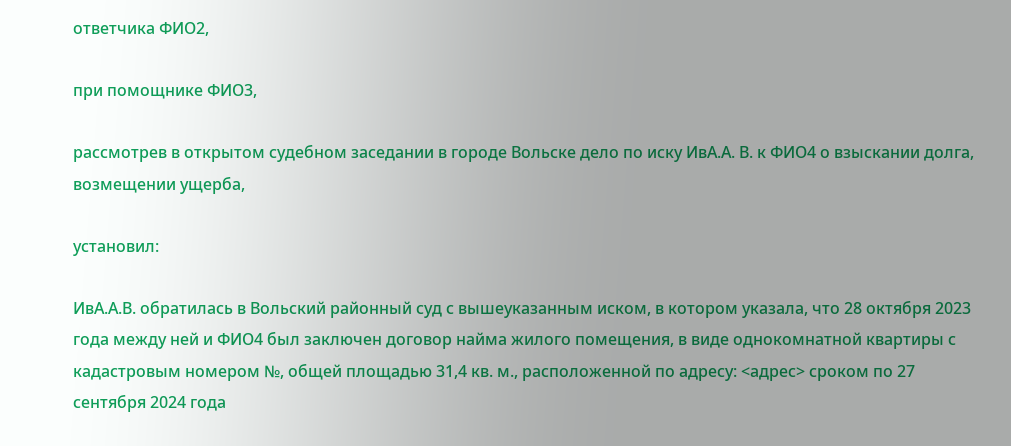ответчика ФИО2,

при помощнике ФИО3,

рассмотрев в открытом судебном заседании в городе Вольске дело по иску ИвА.А. В. к ФИО4 о взыскании долга, возмещении ущерба,

установил:

ИвА.А.В. обратилась в Вольский районный суд с вышеуказанным иском, в котором указала, что 28 октября 2023 года между ней и ФИО4 был заключен договор найма жилого помещения, в виде однокомнатной квартиры с кадастровым номером №, общей площадью 31,4 кв. м., расположенной по адресу: <адрес> сроком по 27 сентября 2024 года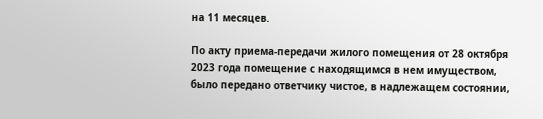на 11 месяцев.

По акту приема-передачи жилого помещения от 28 октября 2023 года помещение с находящимся в нем имуществом, было передано ответчику чистое, в надлежащем состоянии,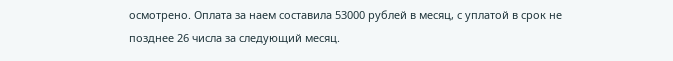осмотрено. Оплата за наем составила 53000 рублей в месяц, с уплатой в срок не позднее 26 числа за следующий месяц.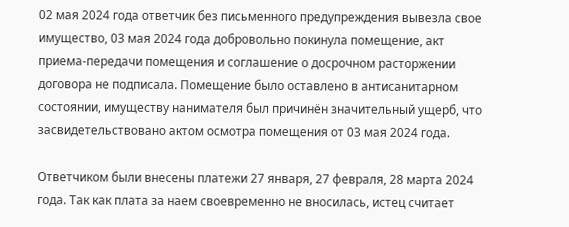02 мая 2024 года ответчик без письменного предупреждения вывезла свое имущество, 03 мая 2024 года добровольно покинула помещение, акт приема-передачи помещения и соглашение о досрочном расторжении договора не подписала. Помещение было оставлено в антисанитарном состоянии, имуществу нанимателя был причинён значительный ущерб, что засвидетельствовано актом осмотра помещения от 03 мая 2024 года.

Ответчиком были внесены платежи 27 января, 27 февраля, 28 марта 2024 года. Так как плата за наем своевременно не вносилась, истец считает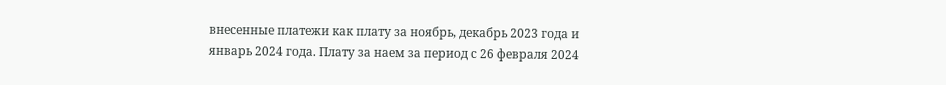внесенные платежи как плату за ноябрь, декабрь 2023 года и январь 2024 года. Плату за наем за период с 26 февраля 2024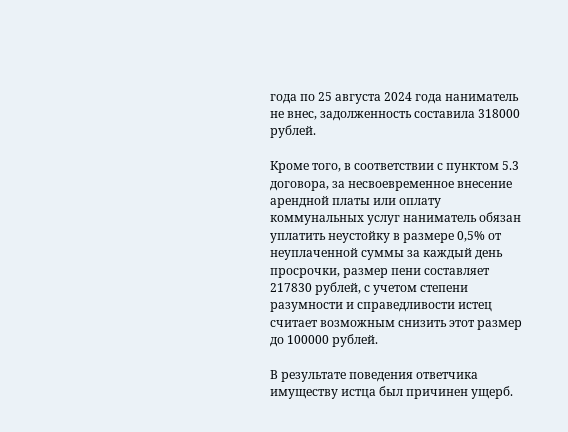года по 25 августа 2024 года наниматель не внес, задолженность составила 318000 рублей.

Кроме того, в соответствии с пунктом 5.3 договора, за несвоевременное внесение арендной платы или оплату коммунальных услуг наниматель обязан уплатить неустойку в размере 0,5% от неуплаченной суммы за каждый день просрочки, размер пени составляет 217830 рублей, с учетом степени разумности и справедливости истец считает возможным снизить этот размер до 100000 рублей.

В результате поведения ответчика имуществу истца был причинен ущерб.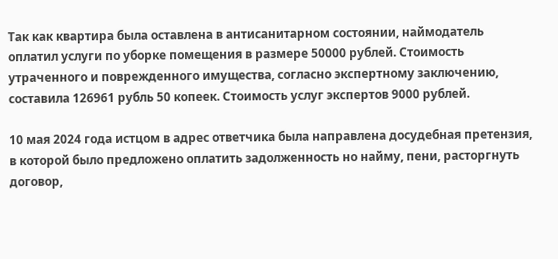Так как квартира была оставлена в антисанитарном состоянии, наймодатель оплатил услуги по уборке помещения в размере 50000 рублей. Стоимость утраченного и поврежденного имущества, согласно экспертному заключению, составила 126961 рубль 50 копеек. Стоимость услуг экспертов 9000 рублей.

10 мая 2024 года истцом в адрес ответчика была направлена досудебная претензия, в которой было предложено оплатить задолженность но найму, пени, расторгнуть договор,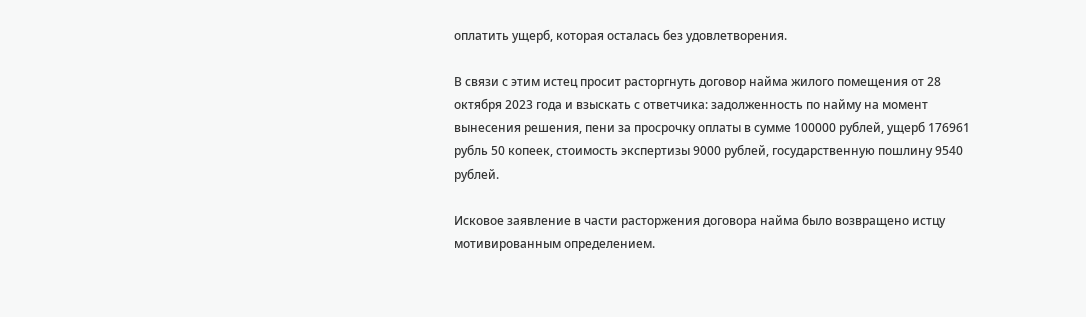оплатить ущерб, которая осталась без удовлетворения.

В связи с этим истец просит расторгнуть договор найма жилого помещения от 28 октября 2023 года и взыскать с ответчика: задолженность по найму на момент вынесения решения, пени за просрочку оплаты в сумме 100000 рублей, ущерб 176961 рубль 50 копеек, стоимость экспертизы 9000 рублей, государственную пошлину 9540 рублей.

Исковое заявление в части расторжения договора найма было возвращено истцу мотивированным определением.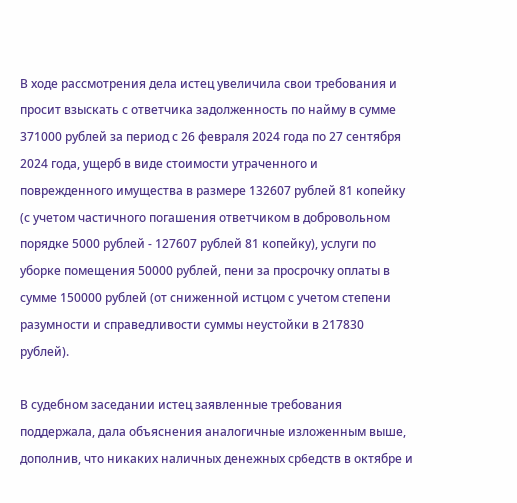В ходе рассмотрения дела истец увеличила свои требования и просит взыскать с ответчика задолженность по найму в сумме 371000 рублей за период с 26 февраля 2024 года по 27 сентября 2024 года, ущерб в виде стоимости утраченного и поврежденного имущества в размере 132607 рублей 81 копейку (с учетом частичного погашения ответчиком в добровольном порядке 5000 рублей - 127607 рублей 81 копейку), услуги по уборке помещения 50000 рублей, пени за просрочку оплаты в сумме 150000 рублей (от сниженной истцом с учетом степени разумности и справедливости суммы неустойки в 217830 рублей).

В судебном заседании истец заявленные требования поддержала, дала объяснения аналогичные изложенным выше, дополнив, что никаких наличных денежных ср6едств в октябре и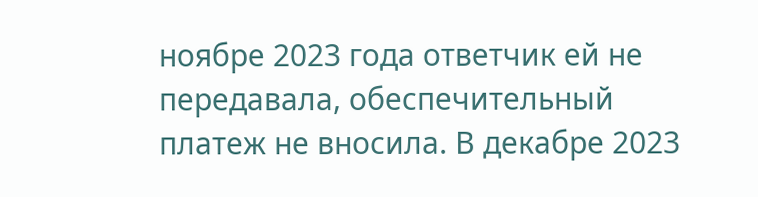ноябре 2023 года ответчик ей не передавала, обеспечительный платеж не вносила. В декабре 2023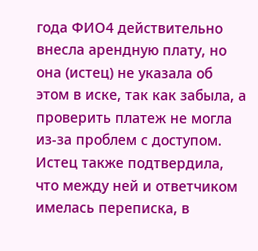года ФИО4 действительно внесла арендную плату, но она (истец) не указала об этом в иске, так как забыла, а проверить платеж не могла из-за проблем с доступом. Истец также подтвердила, что между ней и ответчиком имелась переписка, в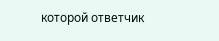которой ответчик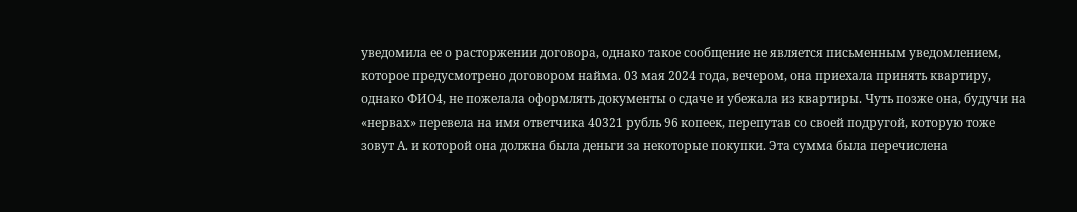уведомила ее о расторжении договора, однако такое сообщение не является письменным уведомлением, которое предусмотрено договором найма. 03 мая 2024 года, вечером, она приехала принять квартиру, однако ФИО4, не пожелала оформлять документы о сдаче и убежала из квартиры. Чуть позже она, будучи на «нервах» перевела на имя ответчика 40321 рубль 96 копеек, перепутав со своей подругой, которую тоже зовут А. и которой она должна была деньги за некоторые покупки. Эта сумма была перечислена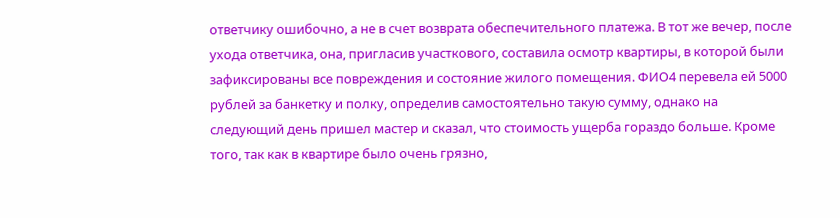ответчику ошибочно, а не в счет возврата обеспечительного платежа. В тот же вечер, после ухода ответчика, она, пригласив участкового, составила осмотр квартиры, в которой были зафиксированы все повреждения и состояние жилого помещения. ФИО4 перевела ей 5000 рублей за банкетку и полку, определив самостоятельно такую сумму, однако на следующий день пришел мастер и сказал, что стоимость ущерба гораздо больше. Кроме того, так как в квартире было очень грязно,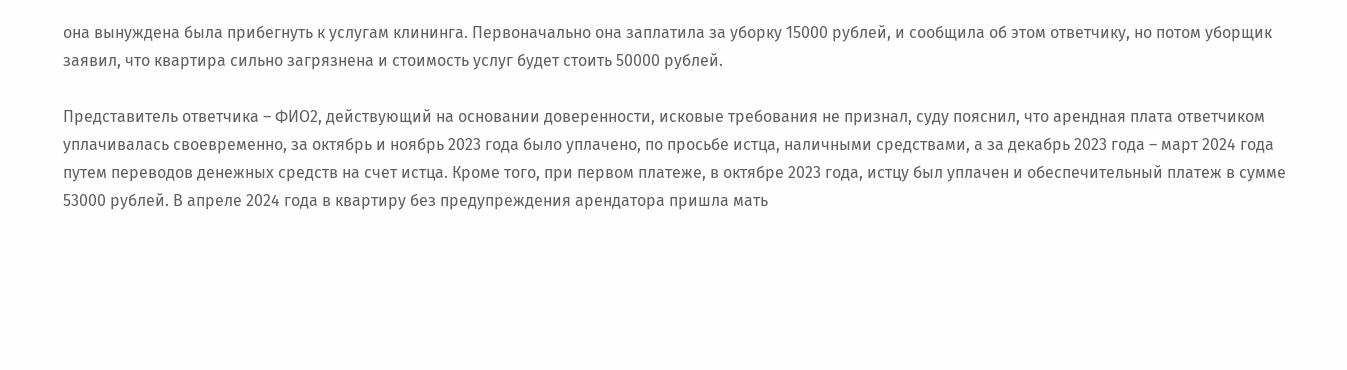она вынуждена была прибегнуть к услугам клининга. Первоначально она заплатила за уборку 15000 рублей, и сообщила об этом ответчику, но потом уборщик заявил, что квартира сильно загрязнена и стоимость услуг будет стоить 50000 рублей.

Представитель ответчика – ФИО2, действующий на основании доверенности, исковые требования не признал, суду пояснил, что арендная плата ответчиком уплачивалась своевременно, за октябрь и ноябрь 2023 года было уплачено, по просьбе истца, наличными средствами, а за декабрь 2023 года – март 2024 года путем переводов денежных средств на счет истца. Кроме того, при первом платеже, в октябре 2023 года, истцу был уплачен и обеспечительный платеж в сумме 53000 рублей. В апреле 2024 года в квартиру без предупреждения арендатора пришла мать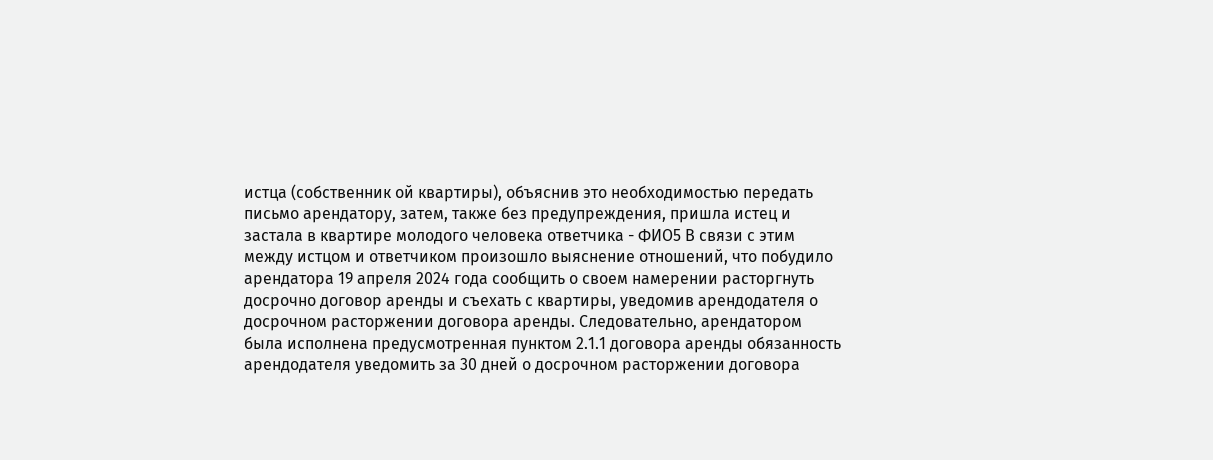истца (собственник ой квартиры), объяснив это необходимостью передать письмо арендатору, затем, также без предупреждения, пришла истец и застала в квартире молодого человека ответчика - ФИО5 В связи с этим между истцом и ответчиком произошло выяснение отношений, что побудило арендатора 19 апреля 2024 года сообщить о своем намерении расторгнуть досрочно договор аренды и съехать с квартиры, уведомив арендодателя о досрочном расторжении договора аренды. Следовательно, арендатором была исполнена предусмотренная пунктом 2.1.1 договора аренды обязанность арендодателя уведомить за 30 дней о досрочном расторжении договора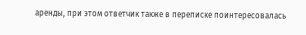аренды, при этом ответчик также в переписке поинтересовалась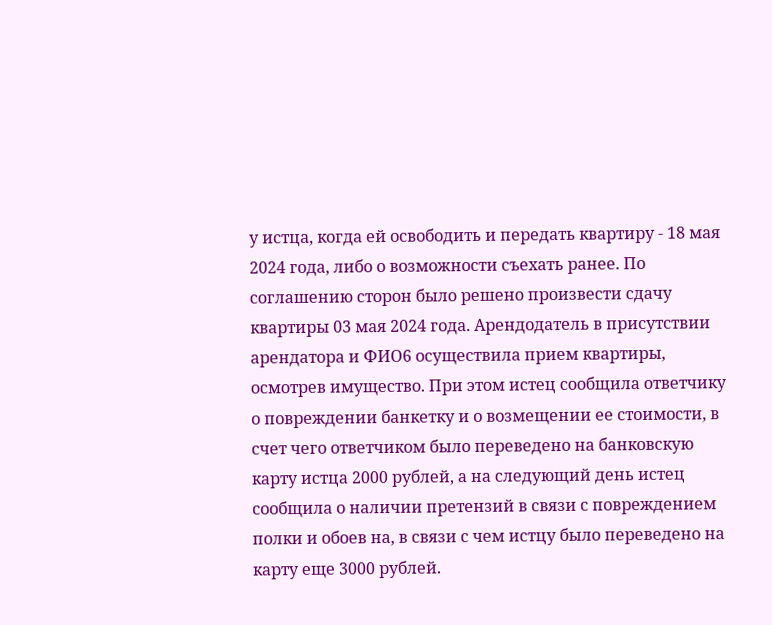у истца, когда ей освободить и передать квартиру - 18 мая 2024 года, либо о возможности съехать ранее. По соглашению сторон было решено произвести сдачу квартиры 03 мая 2024 года. Арендодатель в присутствии арендатора и ФИО6 осуществила прием квартиры, осмотрев имущество. При этом истец сообщила ответчику о повреждении банкетку и о возмещении ее стоимости, в счет чего ответчиком было переведено на банковскую карту истца 2000 рублей, а на следующий день истец сообщила о наличии претензий в связи с повреждением полки и обоев на, в связи с чем истцу было переведено на карту еще 3000 рублей.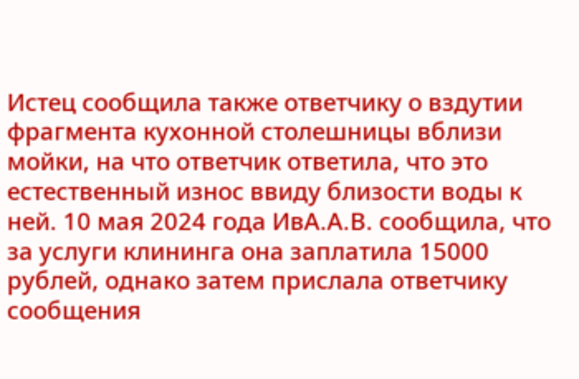Истец сообщила также ответчику о вздутии фрагмента кухонной столешницы вблизи мойки, на что ответчик ответила, что это естественный износ ввиду близости воды к ней. 10 мая 2024 года ИвА.А.В. сообщила, что за услуги клининга она заплатила 15000 рублей, однако затем прислала ответчику сообщения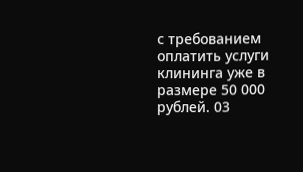с требованием оплатить услуги клининга уже в размере 50 000 рублей. 03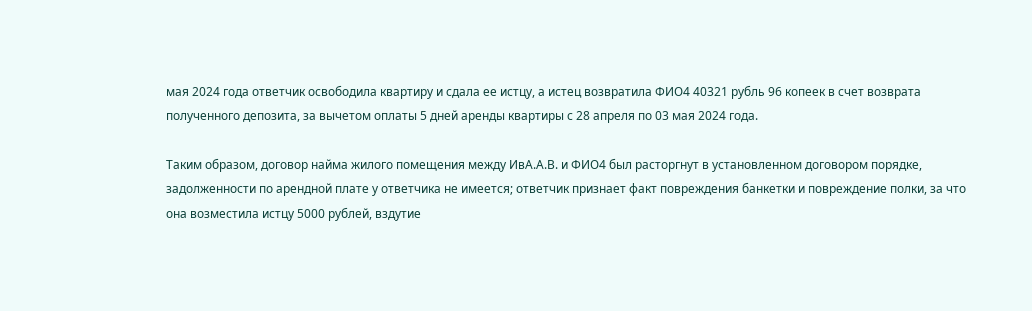мая 2024 года ответчик освободила квартиру и сдала ее истцу, а истец возвратила ФИО4 40321 рубль 96 копеек в счет возврата полученного депозита, за вычетом оплаты 5 дней аренды квартиры с 28 апреля по 03 мая 2024 года.

Таким образом, договор найма жилого помещения между ИвА.А.В. и ФИО4 был расторгнут в установленном договором порядке, задолженности по арендной плате у ответчика не имеется; ответчик признает факт повреждения банкетки и повреждение полки, за что она возместила истцу 5000 рублей, вздутие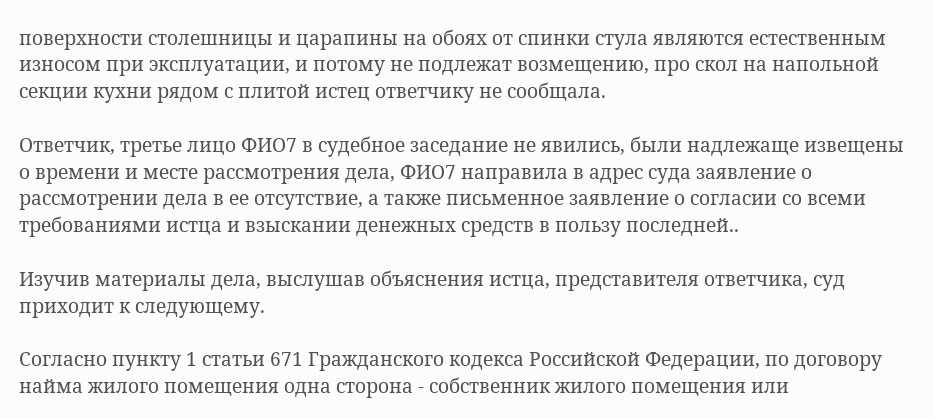поверхности столешницы и царапины на обоях от спинки стула являются естественным износом при эксплуатации, и потому не подлежат возмещению, про скол на напольной секции кухни рядом с плитой истец ответчику не сообщала.

Ответчик, третье лицо ФИО7 в судебное заседание не явились, были надлежаще извещены о времени и месте рассмотрения дела, ФИО7 направила в адрес суда заявление о рассмотрении дела в ее отсутствие, а также письменное заявление о согласии со всеми требованиями истца и взыскании денежных средств в пользу последней..

Изучив материалы дела, выслушав объяснения истца, представителя ответчика, суд приходит к следующему.

Согласно пункту 1 статьи 671 Гражданского кодекса Российской Федерации, по договору найма жилого помещения одна сторона - собственник жилого помещения или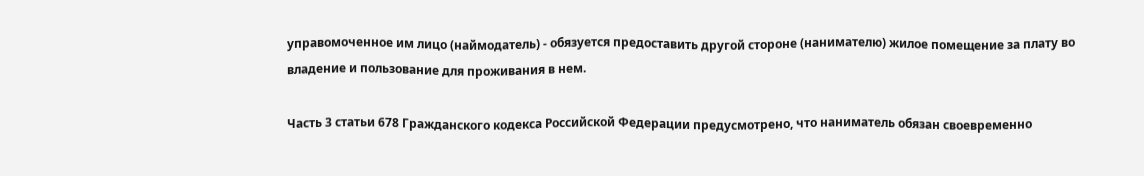управомоченное им лицо (наймодатель) - обязуется предоставить другой стороне (нанимателю) жилое помещение за плату во владение и пользование для проживания в нем.

Часть 3 статьи 678 Гражданского кодекса Российской Федерации предусмотрено, что наниматель обязан своевременно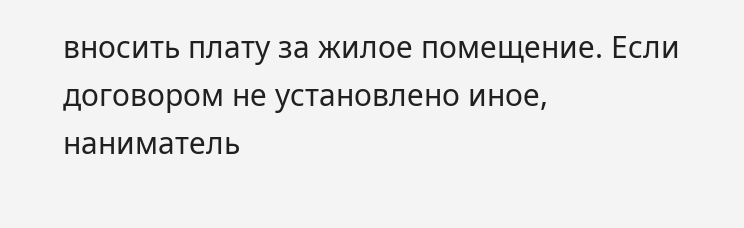вносить плату за жилое помещение. Если договором не установлено иное, наниматель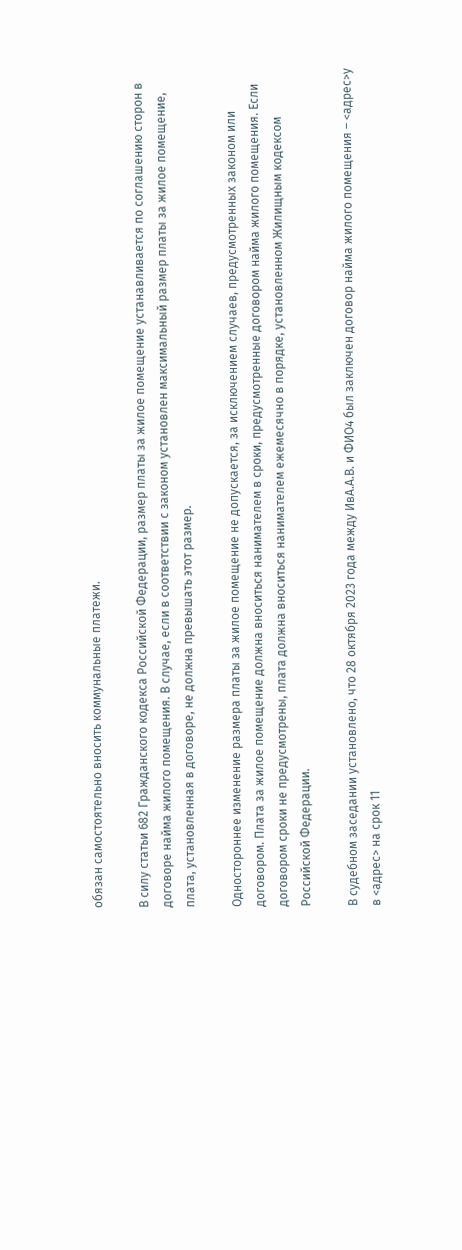обязан самостоятельно вносить коммунальные платежи.

В силу статьи 682 Гражданского кодекса Российской Федерации, размер платы за жилое помещение устанавливается по соглашению сторон в договоре найма жилого помещения. В случае, если в соответствии с законом установлен максимальный размер платы за жилое помещение, плата, установленная в договоре, не должна превышать этот размер.

Одностороннее изменение размера платы за жилое помещение не допускается, за исключением случаев, предусмотренных законом или договором. Плата за жилое помещение должна вноситься нанимателем в сроки, предусмотренные договором найма жилого помещения. Если договором сроки не предусмотрены, плата должна вноситься нанимателем ежемесячно в порядке, установленном Жилищным кодексом Российской Федерации.

В судебном заседании установлено, что 28 октября 2023 года между ИвА.А.В. и ФИО4 был заключен договор найма жилого помещения – <адрес>у в <адрес> на срок 11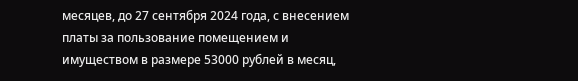месяцев, до 27 сентября 2024 года, с внесением платы за пользование помещением и имуществом в размере 53000 рублей в месяц,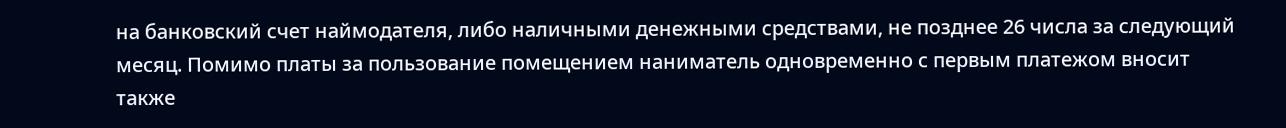на банковский счет наймодателя, либо наличными денежными средствами, не позднее 26 числа за следующий месяц. Помимо платы за пользование помещением наниматель одновременно с первым платежом вносит также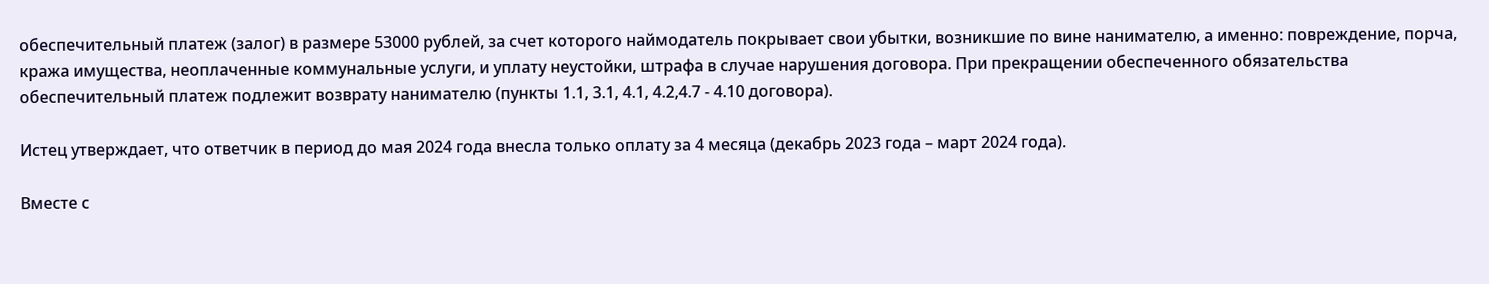обеспечительный платеж (залог) в размере 53000 рублей, за счет которого наймодатель покрывает свои убытки, возникшие по вине нанимателю, а именно: повреждение, порча, кража имущества, неоплаченные коммунальные услуги, и уплату неустойки, штрафа в случае нарушения договора. При прекращении обеспеченного обязательства обеспечительный платеж подлежит возврату нанимателю (пункты 1.1, 3.1, 4.1, 4.2,4.7 - 4.10 договора).

Истец утверждает, что ответчик в период до мая 2024 года внесла только оплату за 4 месяца (декабрь 2023 года – март 2024 года).

Вместе с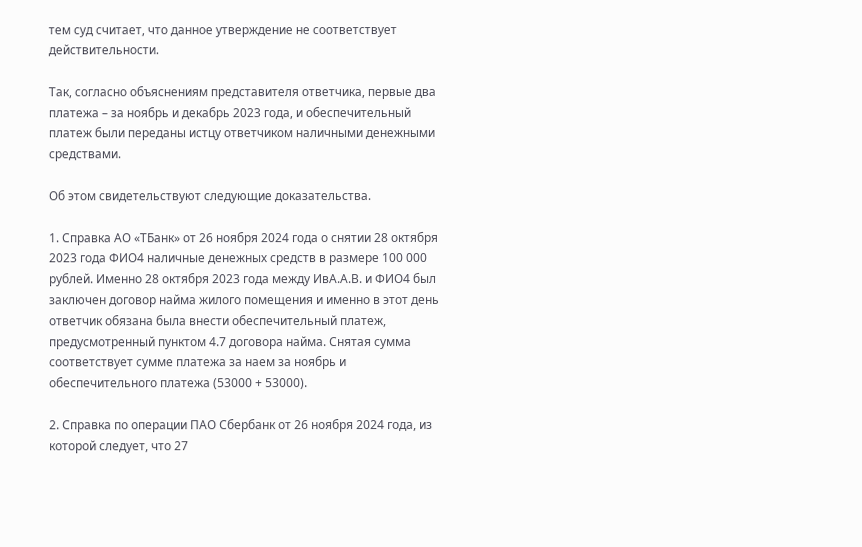тем суд считает, что данное утверждение не соответствует действительности.

Так, согласно объяснениям представителя ответчика, первые два платежа – за ноябрь и декабрь 2023 года, и обеспечительный платеж были переданы истцу ответчиком наличными денежными средствами.

Об этом свидетельствуют следующие доказательства.

1. Справка АО «ТБанк» от 26 ноября 2024 года о снятии 28 октября 2023 года ФИО4 наличные денежных средств в размере 100 000 рублей. Именно 28 октября 2023 года между ИвА.А.В. и ФИО4 был заключен договор найма жилого помещения и именно в этот день ответчик обязана была внести обеспечительный платеж, предусмотренный пунктом 4.7 договора найма. Снятая сумма соответствует сумме платежа за наем за ноябрь и обеспечительного платежа (53000 + 53000).

2. Справка по операции ПАО Сбербанк от 26 ноября 2024 года, из которой следует, что 27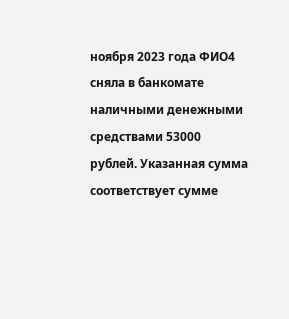ноября 2023 года ФИО4 сняла в банкомате наличными денежными средствами 53000 рублей. Указанная сумма соответствует сумме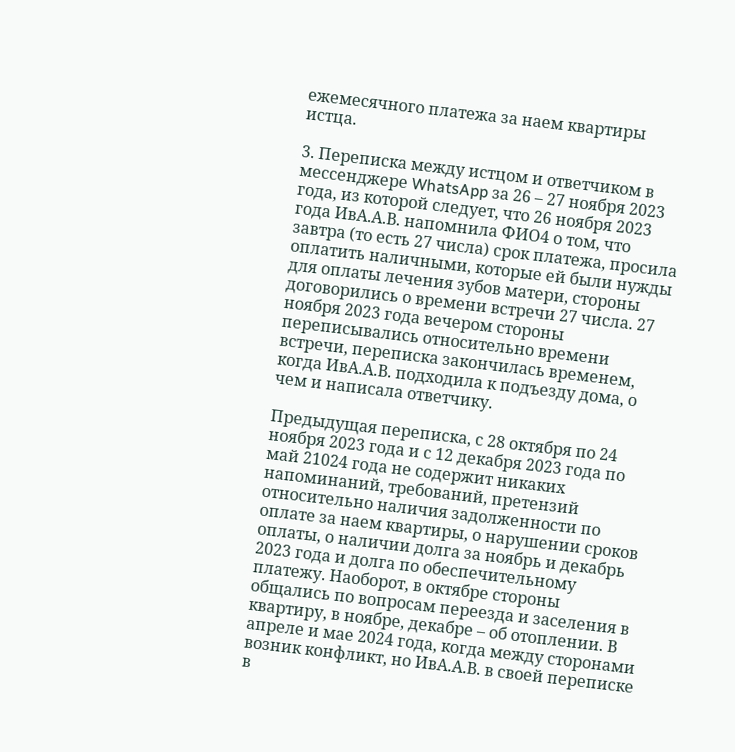ежемесячного платежа за наем квартиры истца.

3. Переписка между истцом и ответчиком в мессенджере WhatsApp за 26 – 27 ноября 2023 года, из которой следует, что 26 ноября 2023 года ИвА.А.В. напомнила ФИО4 о том, что завтра (то есть 27 числа) срок платежа, просила оплатить наличными, которые ей были нужды для оплаты лечения зубов матери, стороны договорились о времени встречи 27 числа. 27 ноября 2023 года вечером стороны переписывались относительно времени встречи, переписка закончилась временем, когда ИвА.А.В. подходила к подъезду дома, о чем и написала ответчику.

Предыдущая переписка, с 28 октября по 24 ноября 2023 года и с 12 декабря 2023 года по май 21024 года не содержит никаких напоминаний, требований, претензий относительно наличия задолженности по оплате за наем квартиры, о нарушении сроков оплаты, о наличии долга за ноябрь и декабрь 2023 года и долга по обеспечительному платежу. Наоборот, в октябре стороны общались по вопросам переезда и заселения в квартиру, в ноябре, декабре – об отоплении. В апреле и мае 2024 года, когда между сторонами возник конфликт, но ИвА.А.В. в своей переписке в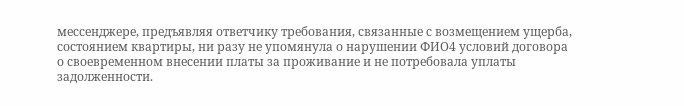мессенджере, предъявляя ответчику требования, связанные с возмещением ущерба, состоянием квартиры, ни разу не упомянула о нарушении ФИО4 условий договора о своевременном внесении платы за проживание и не потребовала уплаты задолженности.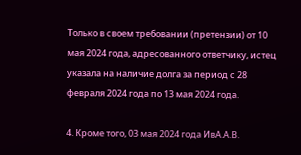Только в своем требовании (претензии) от 10 мая 2024 года, адресованного ответчику, истец указала на наличие долга за период с 28 февраля 2024 года по 13 мая 2024 года.

4. Кроме того, 03 мая 2024 года ИвА.А.В.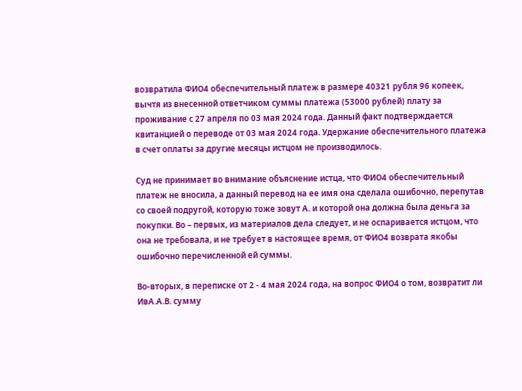возвратила ФИО4 обеспечительный платеж в размере 40321 рубля 96 копеек, вычтя из внесенной ответчиком суммы платежа (53000 рублей) плату за проживание с 27 апреля по 03 мая 2024 года. Данный факт подтверждается квитанцией о переводе от 03 мая 2024 года. Удержание обеспечительного платежа в счет оплаты за другие месяцы истцом не производилось.

Суд не принимает во внимание объяснение истца, что ФИО4 обеспечительный платеж не вносила, а данный перевод на ее имя она сделала ошибочно, перепутав со своей подругой, которую тоже зовут А. и которой она должна была деньга за покупки. Во – первых, из материалов дела следует, и не оспаривается истцом, что она не требовала, и не требует в настоящее время, от ФИО4 возврата якобы ошибочно перечисленной ей суммы.

Во-вторых, в переписке от 2 - 4 мая 2024 года, на вопрос ФИО4 о том, возвратит ли ИвА.А.В. сумму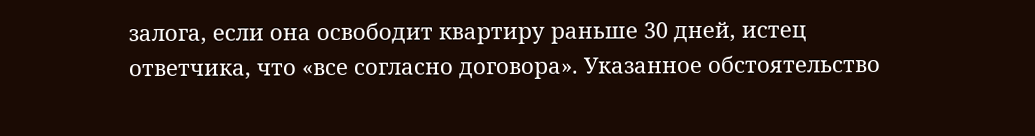залога, если она освободит квартиру раньше 30 дней, истец ответчика, что «все согласно договора». Указанное обстоятельство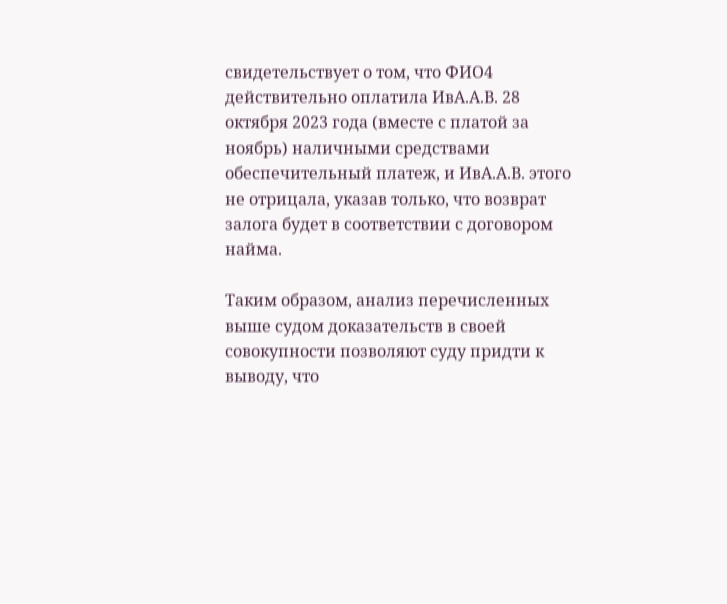свидетельствует о том, что ФИО4 действительно оплатила ИвА.А.В. 28 октября 2023 года (вместе с платой за ноябрь) наличными средствами обеспечительный платеж, и ИвА.А.В. этого не отрицала, указав только, что возврат залога будет в соответствии с договором найма.

Таким образом, анализ перечисленных выше судом доказательств в своей совокупности позволяют суду придти к выводу, что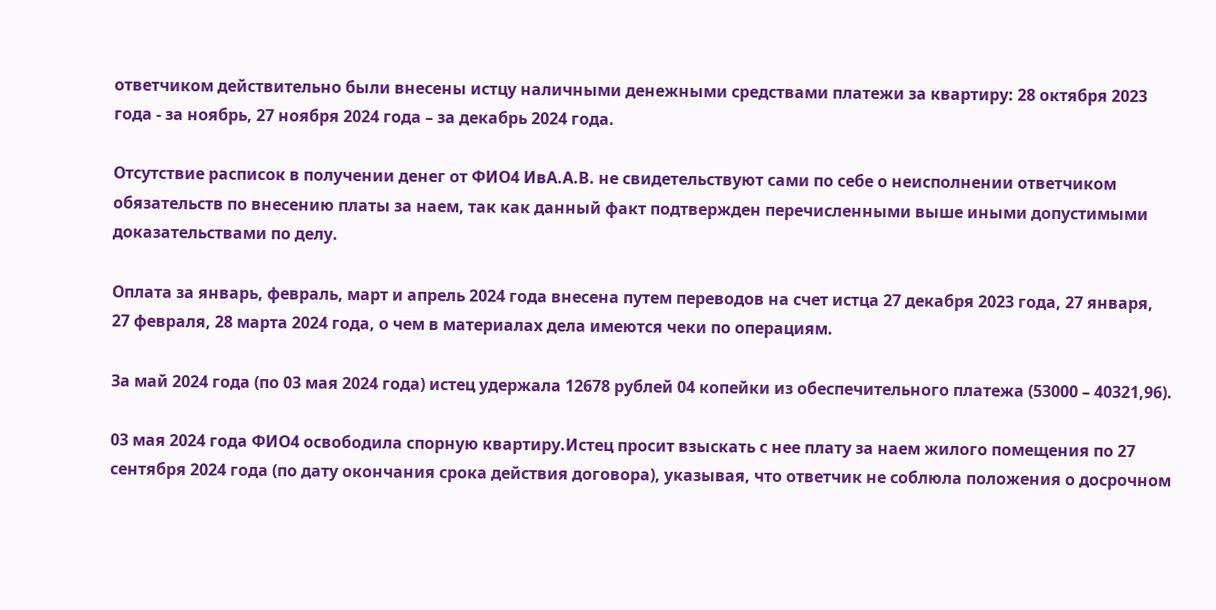ответчиком действительно были внесены истцу наличными денежными средствами платежи за квартиру: 28 октября 2023 года - за ноябрь, 27 ноября 2024 года – за декабрь 2024 года.

Отсутствие расписок в получении денег от ФИО4 ИвА.А.В. не свидетельствуют сами по себе о неисполнении ответчиком обязательств по внесению платы за наем, так как данный факт подтвержден перечисленными выше иными допустимыми доказательствами по делу.

Оплата за январь, февраль, март и апрель 2024 года внесена путем переводов на счет истца 27 декабря 2023 года, 27 января, 27 февраля, 28 марта 2024 года, о чем в материалах дела имеются чеки по операциям.

За май 2024 года (по 03 мая 2024 года) истец удержала 12678 рублей 04 копейки из обеспечительного платежа (53000 – 40321,96).

03 мая 2024 года ФИО4 освободила спорную квартиру.Истец просит взыскать с нее плату за наем жилого помещения по 27 сентября 2024 года (по дату окончания срока действия договора), указывая, что ответчик не соблюла положения о досрочном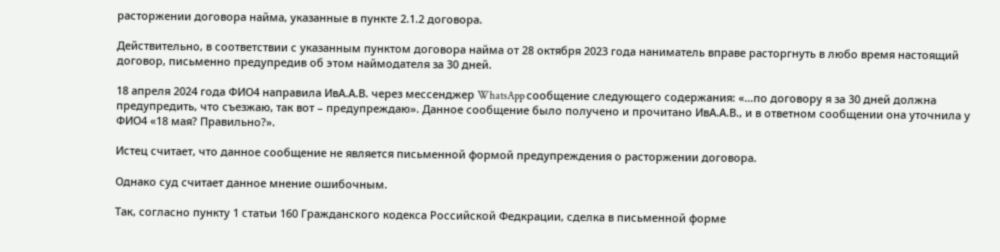расторжении договора найма, указанные в пункте 2.1.2 договора.

Действительно, в соответствии с указанным пунктом договора найма от 28 октября 2023 года наниматель вправе расторгнуть в любо время настоящий договор, письменно предупредив об этом наймодателя за 30 дней.

18 апреля 2024 года ФИО4 направила ИвА.А.В. через мессенджер WhatsApp сообщение следующего содержания: «…по договору я за 30 дней должна предупредить, что съезжаю, так вот – предупреждаю». Данное сообщение было получено и прочитано ИвА.А.В., и в ответном сообщении она уточнила у ФИО4 «18 мая? Правильно?».

Истец считает, что данное сообщение не является письменной формой предупреждения о расторжении договора.

Однако суд считает данное мнение ошибочным.

Так, согласно пункту 1 статьи 160 Гражданского кодекса Российской Федкрации, сделка в письменной форме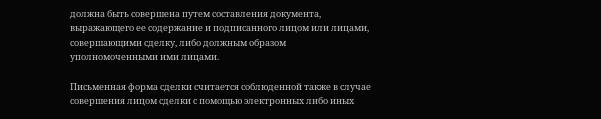должна быть совершена путем составления документа, выражающего ее содержание и подписанного лицом или лицами, совершающими сделку, либо должным образом уполномоченными ими лицами.

Письменная форма сделки считается соблюденной также в случае совершения лицом сделки с помощью электронных либо иных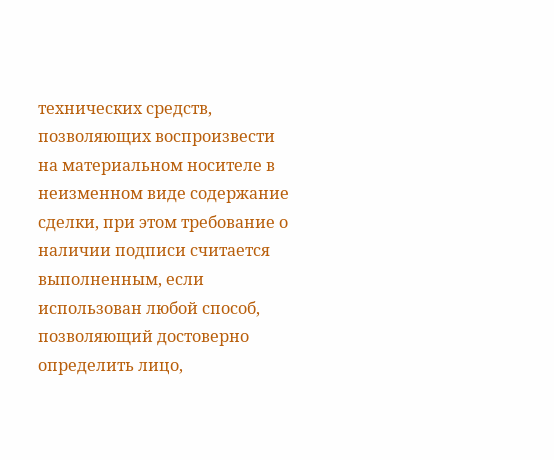технических средств, позволяющих воспроизвести на материальном носителе в неизменном виде содержание сделки, при этом требование о наличии подписи считается выполненным, если использован любой способ, позволяющий достоверно определить лицо,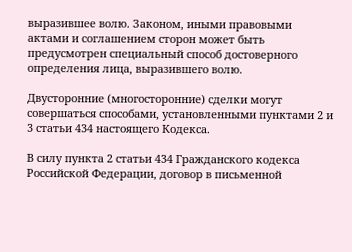выразившее волю. Законом, иными правовыми актами и соглашением сторон может быть предусмотрен специальный способ достоверного определения лица, выразившего волю.

Двусторонние (многосторонние) сделки могут совершаться способами, установленными пунктами 2 и 3 статьи 434 настоящего Кодекса.

В силу пункта 2 статьи 434 Гражданского кодекса Российской Федерации, договор в письменной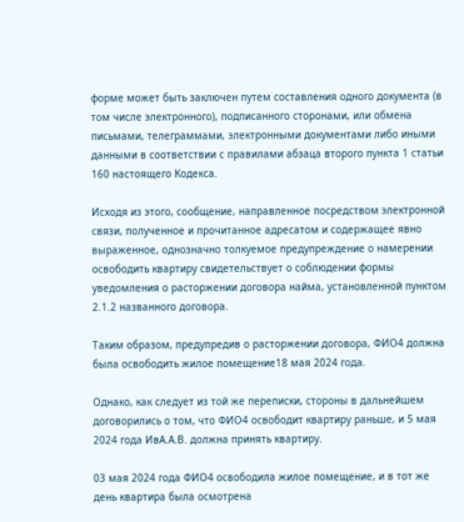форме может быть заключен путем составления одного документа (в том числе электронного), подписанного сторонами, или обмена письмами, телеграммами, электронными документами либо иными данными в соответствии с правилами абзаца второго пункта 1 статьи 160 настоящего Кодекса.

Исходя из этого, сообщение, направленное посредством электронной связи, полученное и прочитанное адресатом и содержащее явно выраженное, однозначно толкуемое предупреждение о намерении освободить квартиру свидетельствует о соблюдении формы уведомления о расторжении договора найма, установленной пунктом 2.1.2 названного договора.

Таким образом, предупредив о расторжении договора, ФИО4 должна была освободить жилое помещение18 мая 2024 года.

Однако, как следует из той же переписки, стороны в дальнейшем договорились о том, что ФИО4 освободит квартиру раньше, и 5 мая 2024 года ИвА.А.В. должна принять квартиру.

03 мая 2024 года ФИО4 освободила жилое помещение, и в тот же день квартира была осмотрена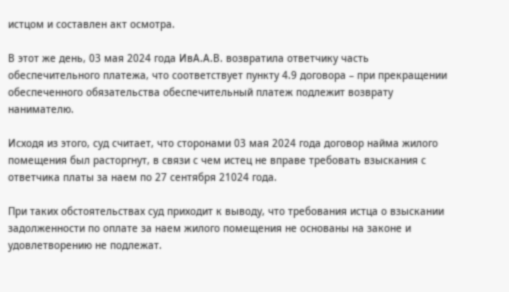истцом и составлен акт осмотра.

В этот же день, 03 мая 2024 года ИвА.А.В. возвратила ответчику часть обеспечительного платежа, что соответствует пункту 4.9 договора – при прекращении обеспеченного обязательства обеспечительный платеж подлежит возврату нанимателю.

Исходя из этого, суд считает, что сторонами 03 мая 2024 года договор найма жилого помещения был расторгнут, в связи с чем истец не вправе требовать взыскания с ответчика платы за наем по 27 сентября 21024 года.

При таких обстоятельствах суд приходит к выводу, что требования истца о взыскании задолженности по оплате за наем жилого помещения не основаны на законе и удовлетворению не подлежат.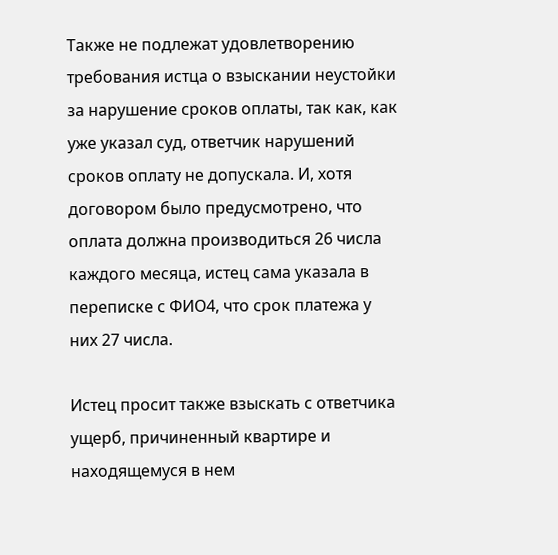Также не подлежат удовлетворению требования истца о взыскании неустойки за нарушение сроков оплаты, так как, как уже указал суд, ответчик нарушений сроков оплату не допускала. И, хотя договором было предусмотрено, что оплата должна производиться 26 числа каждого месяца, истец сама указала в переписке с ФИО4, что срок платежа у них 27 числа.

Истец просит также взыскать с ответчика ущерб, причиненный квартире и находящемуся в нем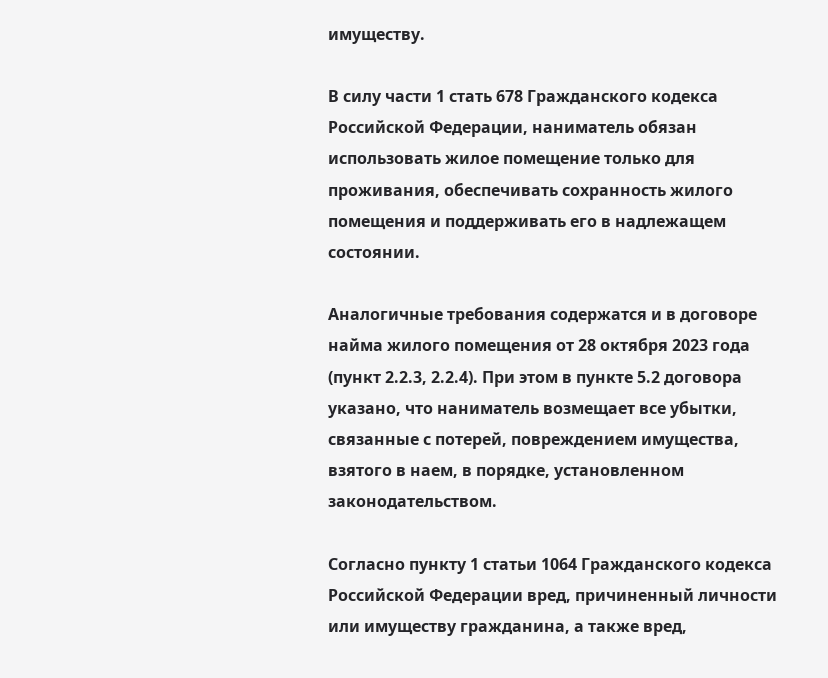имуществу.

В силу части 1 стать 678 Гражданского кодекса Российской Федерации, наниматель обязан использовать жилое помещение только для проживания, обеспечивать сохранность жилого помещения и поддерживать его в надлежащем состоянии.

Аналогичные требования содержатся и в договоре найма жилого помещения от 28 октября 2023 года (пункт 2.2.3, 2.2.4). При этом в пункте 5.2 договора указано, что наниматель возмещает все убытки, связанные с потерей, повреждением имущества, взятого в наем, в порядке, установленном законодательством.

Согласно пункту 1 статьи 1064 Гражданского кодекса Российской Федерации вред, причиненный личности или имуществу гражданина, а также вред,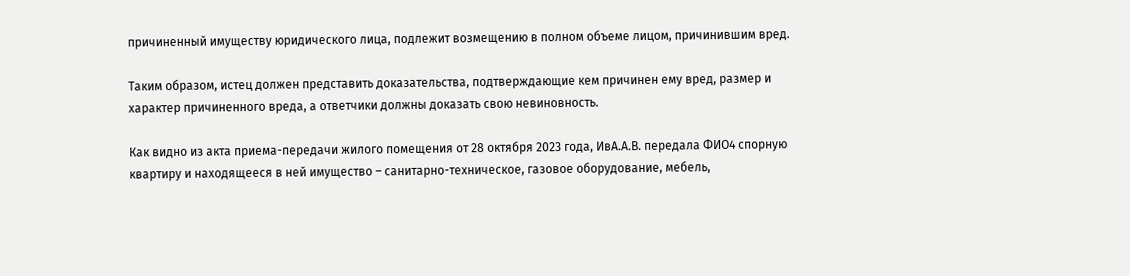причиненный имуществу юридического лица, подлежит возмещению в полном объеме лицом, причинившим вред.

Таким образом, истец должен представить доказательства, подтверждающие кем причинен ему вред, размер и характер причиненного вреда, а ответчики должны доказать свою невиновность.

Как видно из акта приема-передачи жилого помещения от 28 октября 2023 года, ИвА.А.В. передала ФИО4 спорную квартиру и находящееся в ней имущество – санитарно-техническое, газовое оборудование, мебель,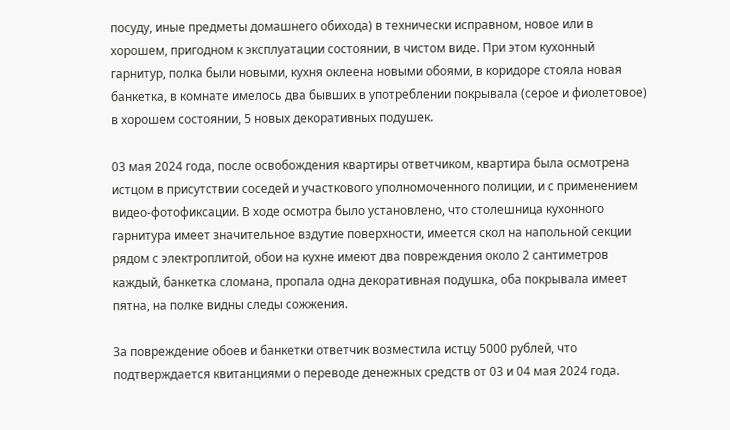посуду, иные предметы домашнего обихода) в технически исправном, новое или в хорошем, пригодном к эксплуатации состоянии, в чистом виде. При этом кухонный гарнитур, полка были новыми, кухня оклеена новыми обоями, в коридоре стояла новая банкетка, в комнате имелось два бывших в употреблении покрывала (серое и фиолетовое) в хорошем состоянии, 5 новых декоративных подушек.

03 мая 2024 года, после освобождения квартиры ответчиком, квартира была осмотрена истцом в присутствии соседей и участкового уполномоченного полиции, и с применением видео-фотофиксации. В ходе осмотра было установлено, что столешница кухонного гарнитура имеет значительное вздутие поверхности, имеется скол на напольной секции рядом с электроплитой, обои на кухне имеют два повреждения около 2 сантиметров каждый, банкетка сломана, пропала одна декоративная подушка, оба покрывала имеет пятна, на полке видны следы сожжения.

За повреждение обоев и банкетки ответчик возместила истцу 5000 рублей, что подтверждается квитанциями о переводе денежных средств от 03 и 04 мая 2024 года.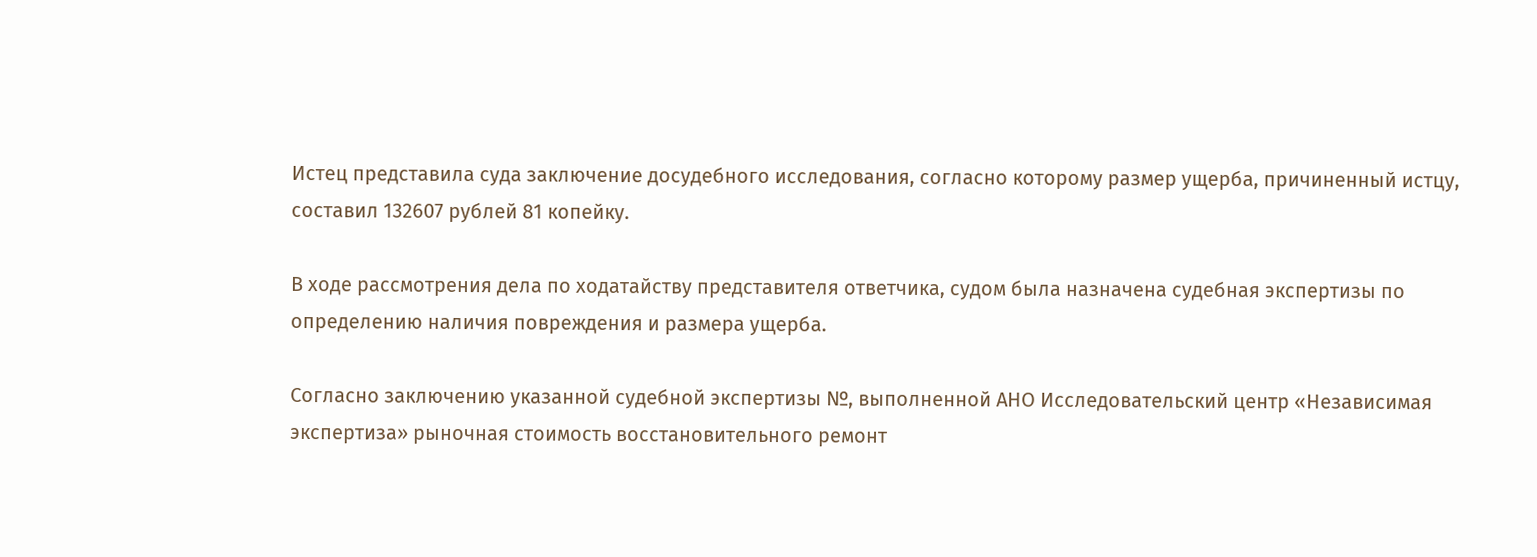Истец представила суда заключение досудебного исследования, согласно которому размер ущерба, причиненный истцу, составил 132607 рублей 81 копейку.

В ходе рассмотрения дела по ходатайству представителя ответчика, судом была назначена судебная экспертизы по определению наличия повреждения и размера ущерба.

Согласно заключению указанной судебной экспертизы №, выполненной АНО Исследовательский центр «Независимая экспертиза» рыночная стоимость восстановительного ремонт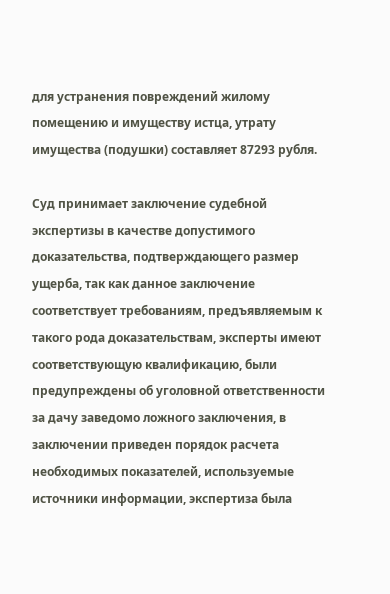для устранения повреждений жилому помещению и имуществу истца, утрату имущества (подушки) составляет 87293 рубля.

Суд принимает заключение судебной экспертизы в качестве допустимого доказательства, подтверждающего размер ущерба, так как данное заключение соответствует требованиям, предъявляемым к такого рода доказательствам, эксперты имеют соответствующую квалификацию, были предупреждены об уголовной ответственности за дачу заведомо ложного заключения, в заключении приведен порядок расчета необходимых показателей, используемые источники информации, экспертиза была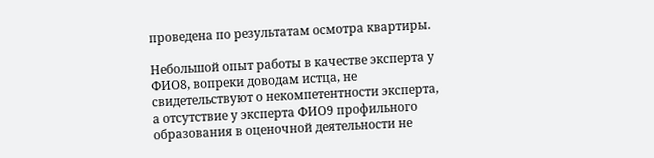проведена по результатам осмотра квартиры.

Небольшой опыт работы в качестве эксперта у ФИО8, вопреки доводам истца, не свидетельствуют о некомпетентности эксперта, а отсутствие у эксперта ФИО9 профильного образования в оценочной деятельности не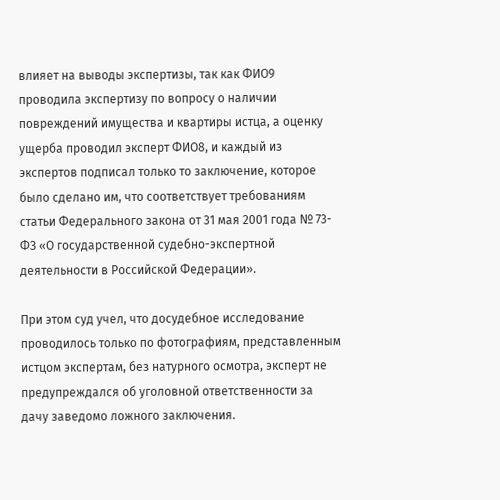влияет на выводы экспертизы, так как ФИО9 проводила экспертизу по вопросу о наличии повреждений имущества и квартиры истца, а оценку ущерба проводил эксперт ФИО8, и каждый из экспертов подписал только то заключение, которое было сделано им, что соответствует требованиям статьи Федерального закона от 31 мая 2001 года № 73-ФЗ «О государственной судебно-экспертной деятельности в Российской Федерации».

При этом суд учел, что досудебное исследование проводилось только по фотографиям, представленным истцом экспертам, без натурного осмотра, эксперт не предупреждался об уголовной ответственности за дачу заведомо ложного заключения.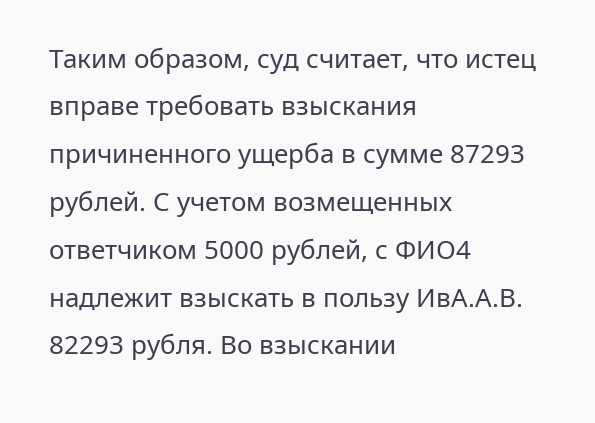Таким образом, суд считает, что истец вправе требовать взыскания причиненного ущерба в сумме 87293 рублей. С учетом возмещенных ответчиком 5000 рублей, с ФИО4 надлежит взыскать в пользу ИвА.А.В. 82293 рубля. Во взыскании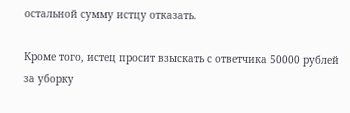остальной сумму истцу отказать.

Кроме того, истец просит взыскать с ответчика 50000 рублей за уборку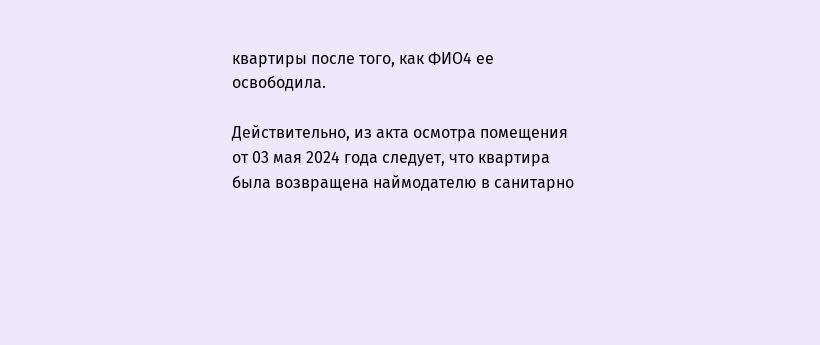квартиры после того, как ФИО4 ее освободила.

Действительно, из акта осмотра помещения от 03 мая 2024 года следует, что квартира была возвращена наймодателю в санитарно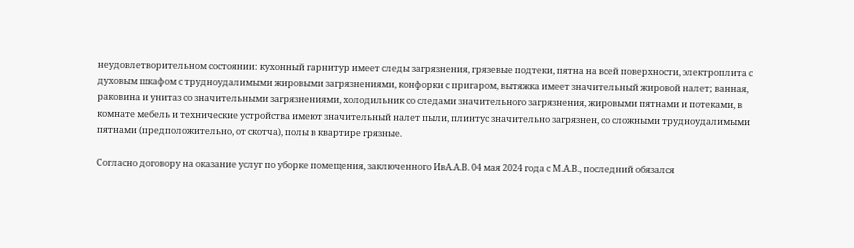неудовлетворительном состоянии: кухонный гарнитур имеет следы загрязнения, грязевые подтеки, пятна на всей поверхности, электроплита с духовым шкафом с трудноудалимыми жировыми загрязнениями, конфорки с пригаром, вытяжка имеет значительный жировой налет; ванная, раковина и унитаз со значительными загрязнениями, холодильник со следами значительного загрязнения, жировыми пятнами и потеками, в комнате мебель и технические устройства имеют значительный налет пыли, плинтус значительно загрязнен, со сложными трудноудалимыми пятнами (предположительно, от скотча), полы в квартире грязные.

Согласно договору на оказание услуг по уборке помещения, заключенного ИвА.А.В. 04 мая 2024 года с М.А.В., последний обязался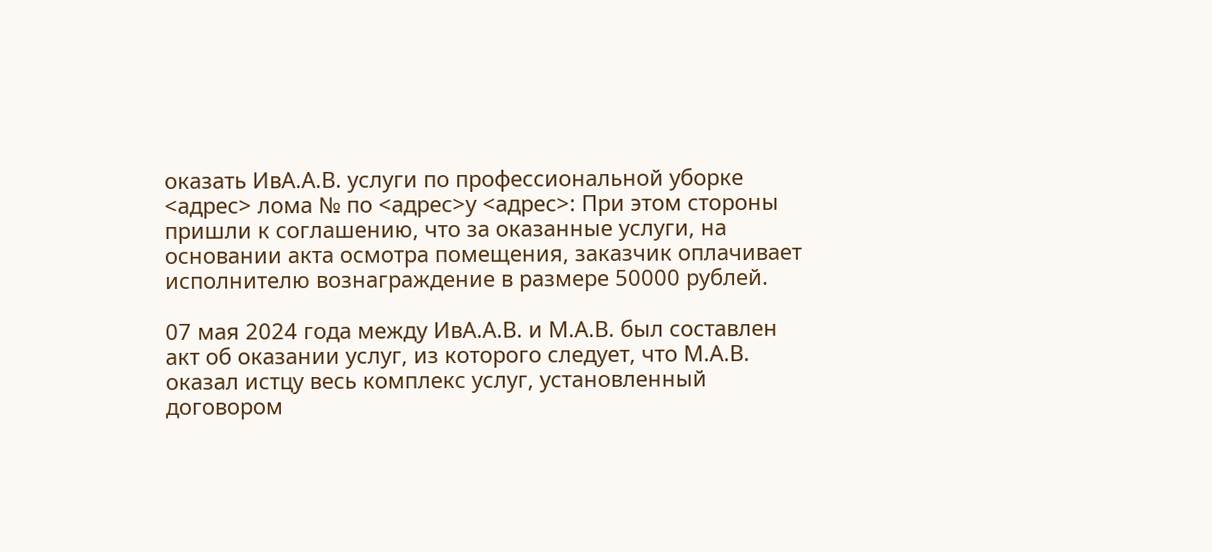оказать ИвА.А.В. услуги по профессиональной уборке <адрес> лома № по <адрес>у <адрес>: При этом стороны пришли к соглашению, что за оказанные услуги, на основании акта осмотра помещения, заказчик оплачивает исполнителю вознаграждение в размере 50000 рублей.

07 мая 2024 года между ИвА.А.В. и М.А.В. был составлен акт об оказании услуг, из которого следует, что М.А.В. оказал истцу весь комплекс услуг, установленный договором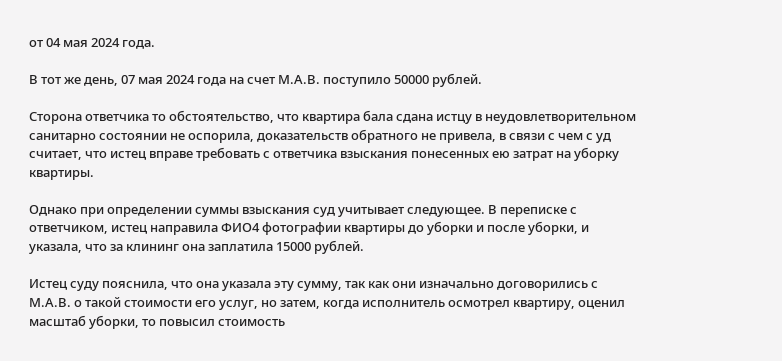от 04 мая 2024 года.

В тот же день, 07 мая 2024 года на счет М.А.В. поступило 50000 рублей.

Сторона ответчика то обстоятельство, что квартира бала сдана истцу в неудовлетворительном санитарно состоянии не оспорила, доказательств обратного не привела, в связи с чем с уд считает, что истец вправе требовать с ответчика взыскания понесенных ею затрат на уборку квартиры.

Однако при определении суммы взыскания суд учитывает следующее. В переписке с ответчиком, истец направила ФИО4 фотографии квартиры до уборки и после уборки, и указала, что за клининг она заплатила 15000 рублей.

Истец суду пояснила, что она указала эту сумму, так как они изначально договорились с М.А.В. о такой стоимости его услуг, но затем, когда исполнитель осмотрел квартиру, оценил масштаб уборки, то повысил стоимость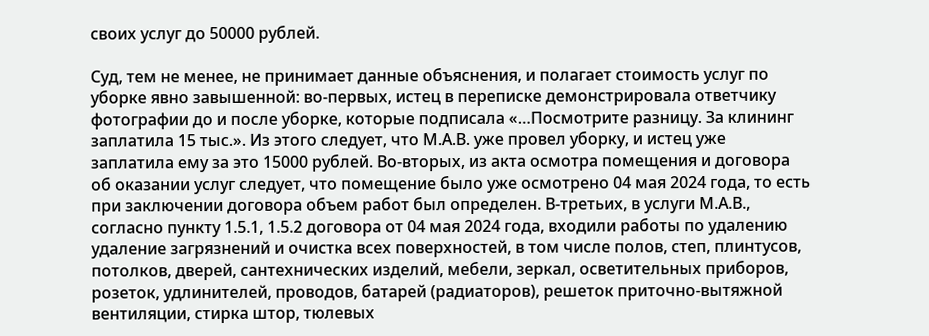своих услуг до 50000 рублей.

Суд, тем не менее, не принимает данные объяснения, и полагает стоимость услуг по уборке явно завышенной: во-первых, истец в переписке демонстрировала ответчику фотографии до и после уборке, которые подписала «…Посмотрите разницу. За клининг заплатила 15 тыс.». Из этого следует, что М.А.В. уже провел уборку, и истец уже заплатила ему за это 15000 рублей. Во-вторых, из акта осмотра помещения и договора об оказании услуг следует, что помещение было уже осмотрено 04 мая 2024 года, то есть при заключении договора объем работ был определен. В-третьих, в услуги М.А.В., согласно пункту 1.5.1, 1.5.2 договора от 04 мая 2024 года, входили работы по удалению удаление загрязнений и очистка всех поверхностей, в том числе полов, степ, плинтусов, потолков, дверей, сантехнических изделий, мебели, зеркал, осветительных приборов, розеток, удлинителей, проводов, батарей (радиаторов), решеток приточно-вытяжной вентиляции, стирка штор, тюлевых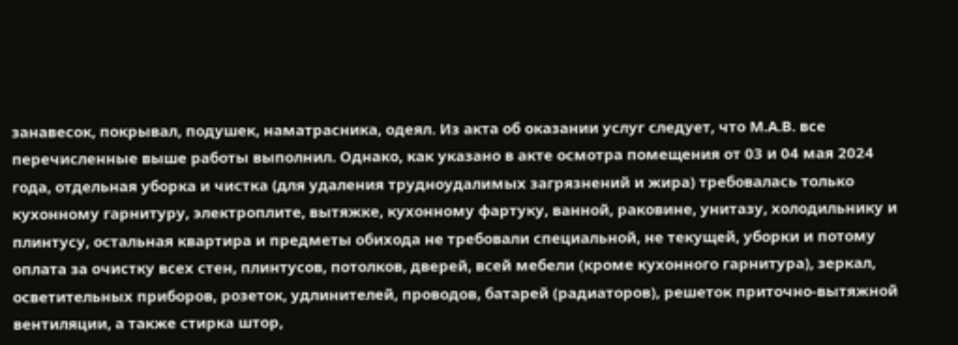занавесок, покрывал, подушек, наматрасника, одеял. Из акта об оказании услуг следует, что М.А.В. все перечисленные выше работы выполнил. Однако, как указано в акте осмотра помещения от 03 и 04 мая 2024 года, отдельная уборка и чистка (для удаления трудноудалимых загрязнений и жира) требовалась только кухонному гарнитуру, электроплите, вытяжке, кухонному фартуку, ванной, раковине, унитазу, холодильнику и плинтусу, остальная квартира и предметы обихода не требовали специальной, не текущей, уборки и потому оплата за очистку всех стен, плинтусов, потолков, дверей, всей мебели (кроме кухонного гарнитура), зеркал, осветительных приборов, розеток, удлинителей, проводов, батарей (радиаторов), решеток приточно-вытяжной вентиляции, а также стирка штор,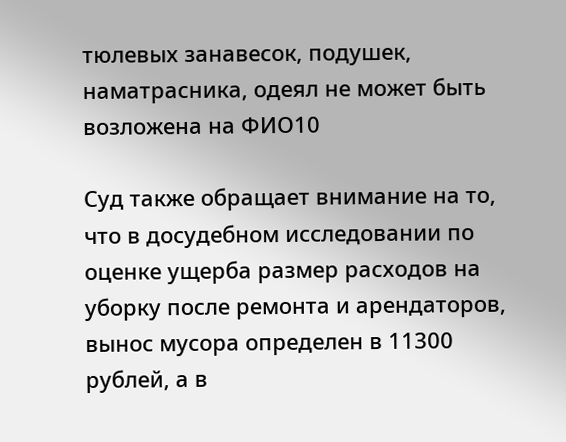тюлевых занавесок, подушек, наматрасника, одеял не может быть возложена на ФИО10

Суд также обращает внимание на то, что в досудебном исследовании по оценке ущерба размер расходов на уборку после ремонта и арендаторов, вынос мусора определен в 11300 рублей, а в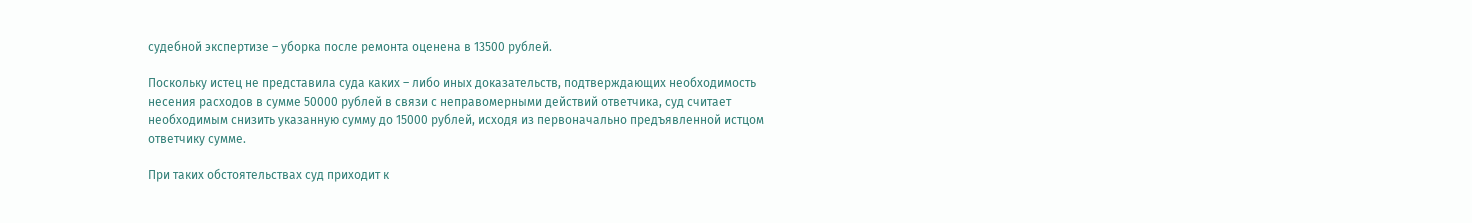судебной экспертизе – уборка после ремонта оценена в 13500 рублей.

Поскольку истец не представила суда каких – либо иных доказательств, подтверждающих необходимость несения расходов в сумме 50000 рублей в связи с неправомерными действий ответчика, суд считает необходимым снизить указанную сумму до 15000 рублей, исходя из первоначально предъявленной истцом ответчику сумме.

При таких обстоятельствах суд приходит к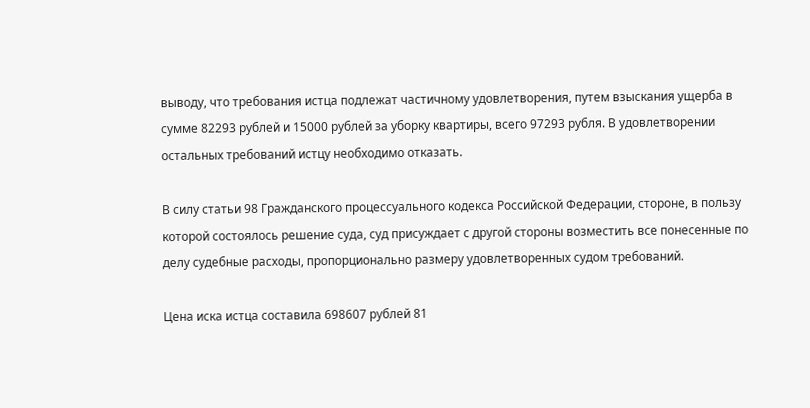выводу, что требования истца подлежат частичному удовлетворения, путем взыскания ущерба в сумме 82293 рублей и 15000 рублей за уборку квартиры, всего 97293 рубля. В удовлетворении остальных требований истцу необходимо отказать.

В силу статьи 98 Гражданского процессуального кодекса Российской Федерации, стороне, в пользу которой состоялось решение суда, суд присуждает с другой стороны возместить все понесенные по делу судебные расходы, пропорционально размеру удовлетворенных судом требований.

Цена иска истца составила 698607 рублей 81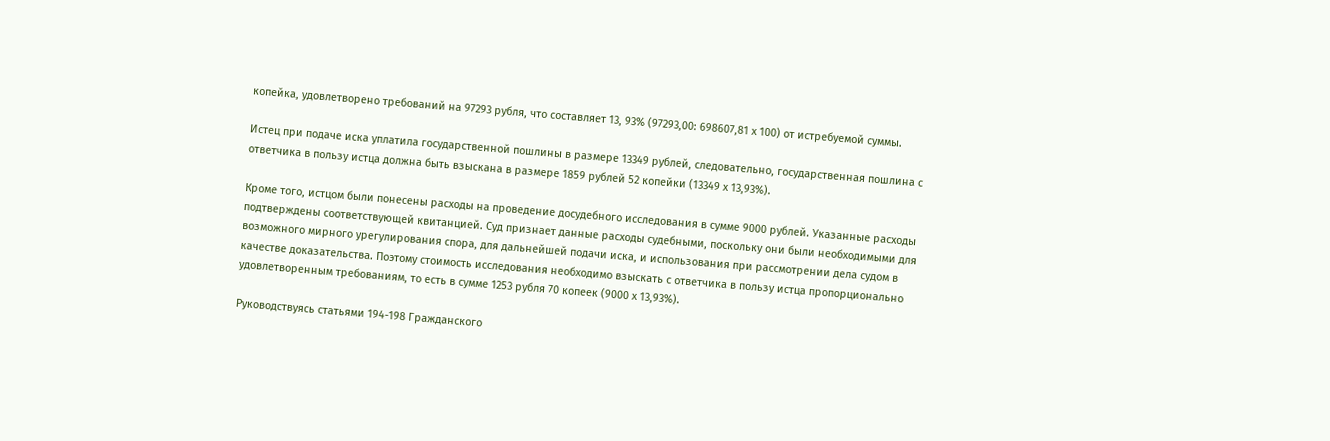копейка, удовлетворено требований на 97293 рубля, что составляет 13, 93% (97293,00: 698607,81 х 100) от истребуемой суммы.

Истец при подаче иска уплатила государственной пошлины в размере 13349 рублей, следовательно, государственная пошлина с ответчика в пользу истца должна быть взыскана в размере 1859 рублей 52 копейки (13349 х 13,93%).

Кроме того, истцом были понесены расходы на проведение досудебного исследования в сумме 9000 рублей. Указанные расходы подтверждены соответствующей квитанцией. Суд признает данные расходы судебными, поскольку они были необходимыми для возможного мирного урегулирования спора, для дальнейшей подачи иска, и использования при рассмотрении дела судом в качестве доказательства. Поэтому стоимость исследования необходимо взыскать с ответчика в пользу истца пропорционально удовлетворенным требованиям, то есть в сумме 1253 рубля 70 копеек (9000 х 13,93%).

Руководствуясь статьями 194-198 Гражданского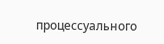процессуального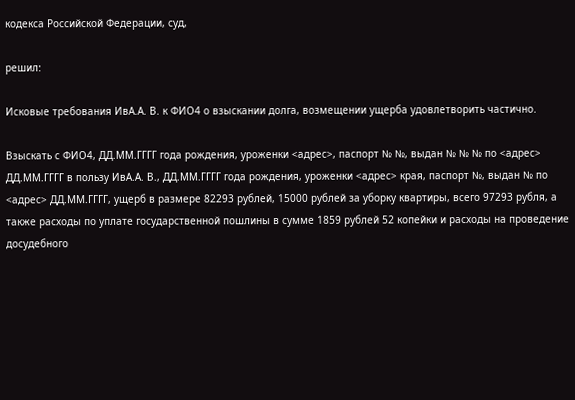кодекса Российской Федерации, суд,

решил:

Исковые требования ИвА.А. В. к ФИО4 о взыскании долга, возмещении ущерба удовлетворить частично.

Взыскать с ФИО4, ДД.ММ.ГГГГ года рождения, уроженки <адрес>, паспорт № №, выдан № № № по <адрес> ДД.ММ.ГГГГ в пользу ИвА.А. В., ДД.ММ.ГГГГ года рождения, уроженки <адрес> края, паспорт №, выдан № по <адрес> ДД.ММ.ГГГГ, ущерб в размере 82293 рублей, 15000 рублей за уборку квартиры, всего 97293 рубля, а также расходы по уплате государственной пошлины в сумме 1859 рублей 52 копейки и расходы на проведение досудебного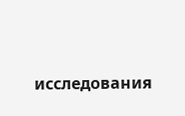исследования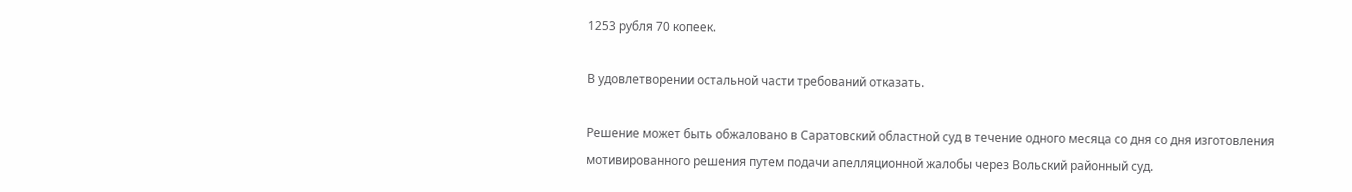1253 рубля 70 копеек.

В удовлетворении остальной части требований отказать.

Решение может быть обжаловано в Саратовский областной суд в течение одного месяца со дня со дня изготовления мотивированного решения путем подачи апелляционной жалобы через Вольский районный суд.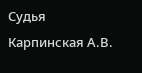Судья Карпинская А.В.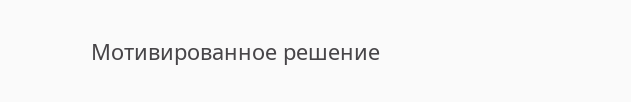Мотивированное решение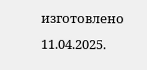изготовлено 11.04.2025.